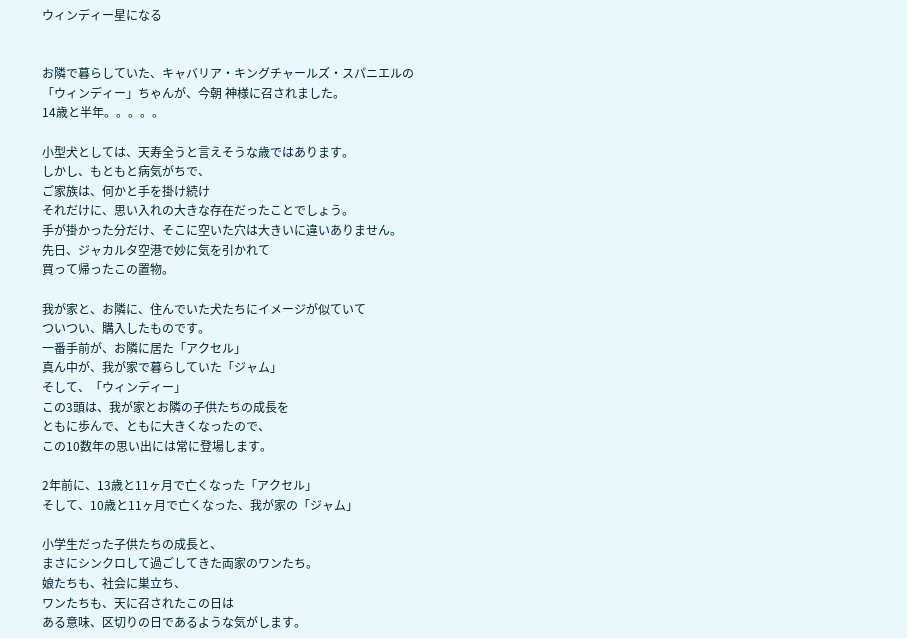ウィンディー星になる


お隣で暮らしていた、キャバリア・キングチャールズ・スパニエルの
「ウィンディー」ちゃんが、今朝 神様に召されました。
14歳と半年。。。。。

小型犬としては、天寿全うと言えそうな歳ではあります。
しかし、もともと病気がちで、
ご家族は、何かと手を掛け続け
それだけに、思い入れの大きな存在だったことでしょう。
手が掛かった分だけ、そこに空いた穴は大きいに違いありません。
先日、ジャカルタ空港で妙に気を引かれて
買って帰ったこの置物。

我が家と、お隣に、住んでいた犬たちにイメージが似ていて
ついつい、購入したものです。
一番手前が、お隣に居た「アクセル」
真ん中が、我が家で暮らしていた「ジャム」
そして、「ウィンディー」
この3頭は、我が家とお隣の子供たちの成長を
ともに歩んで、ともに大きくなったので、
この10数年の思い出には常に登場します。

2年前に、13歳と11ヶ月で亡くなった「アクセル」
そして、10歳と11ヶ月で亡くなった、我が家の「ジャム」

小学生だった子供たちの成長と、
まさにシンクロして過ごしてきた両家のワンたち。
娘たちも、社会に巣立ち、
ワンたちも、天に召されたこの日は
ある意味、区切りの日であるような気がします。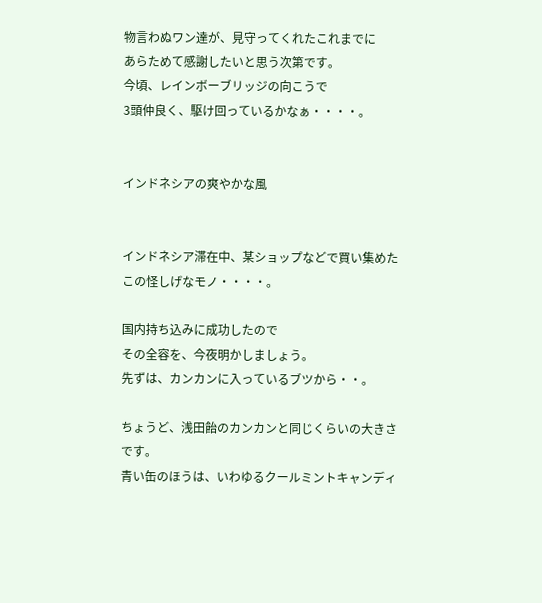物言わぬワン達が、見守ってくれたこれまでに
あらためて感謝したいと思う次第です。
今頃、レインボーブリッジの向こうで
3頭仲良く、駆け回っているかなぁ・・・・。


インドネシアの爽やかな風


インドネシア滞在中、某ショップなどで買い集めた
この怪しげなモノ・・・・。

国内持ち込みに成功したので
その全容を、今夜明かしましょう。
先ずは、カンカンに入っているブツから・・。

ちょうど、浅田飴のカンカンと同じくらいの大きさです。
青い缶のほうは、いわゆるクールミントキャンディ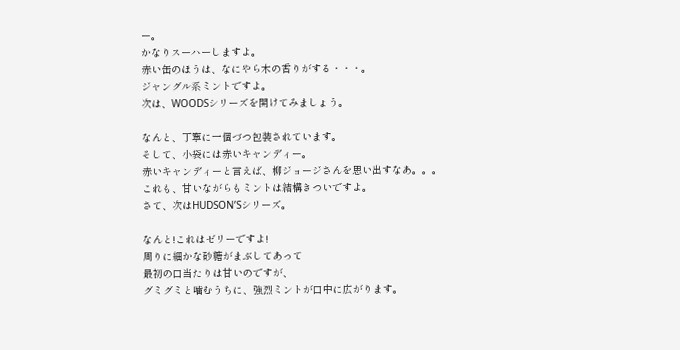ー。
かなりスーハーしますよ。
赤い缶のほうは、なにやら木の香りがする・・・。
ジャングル系ミントですよ。
次は、WOODSシリーズを開けてみましょう。

なんと、丁寧に一個づつ包装されています。
そして、小袋には赤いキャンディー。
赤いキャンディーと言えば、柳ジョージさんを思い出すなあ。。。
これも、甘いながらもミントは結構きついですよ。
さて、次はHUDSON’Sシリーズ。

なんと!これはゼリーですよ!
周りに細かな砂糖がまぶしてあって
最初の口当たりは甘いのですが、
グミグミと噛むうちに、強烈ミントが口中に広がります。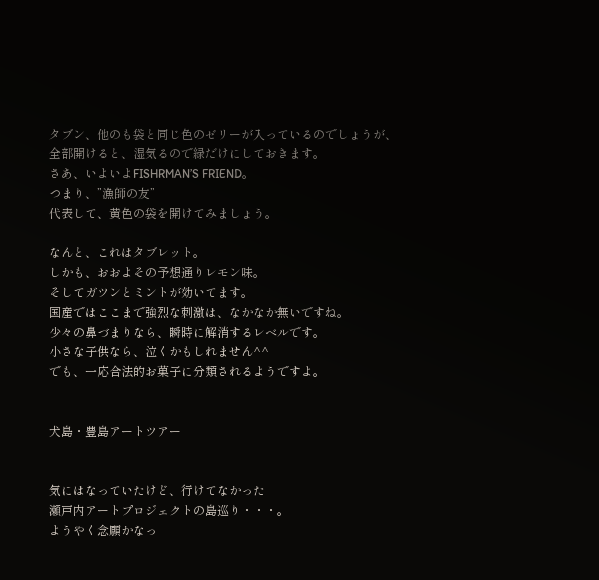タブン、他のも袋と同じ色のゼリーが入っているのでしょうが、
全部開けると、湿気るので緑だけにしておきます。
さあ、いよいよFISHRMAN’S FRIEND。
つまり、”漁師の友”
代表して、黄色の袋を開けてみましょう。

なんと、これはタブレット。
しかも、おおよその予想通りレモン味。
そしてガツンとミントが効いてます。
国産ではここまで強烈な刺激は、なかなか無いですね。
少々の鼻づまりなら、瞬時に解消するレベルです。
小さな子供なら、泣くかもしれません^^
でも、一応合法的お菓子に分類されるようですよ。


犬島・豊島アートツアー


気にはなっていたけど、行けてなかった
瀬戸内アートプロジェクトの島巡り・・・。
ようやく念願かなっ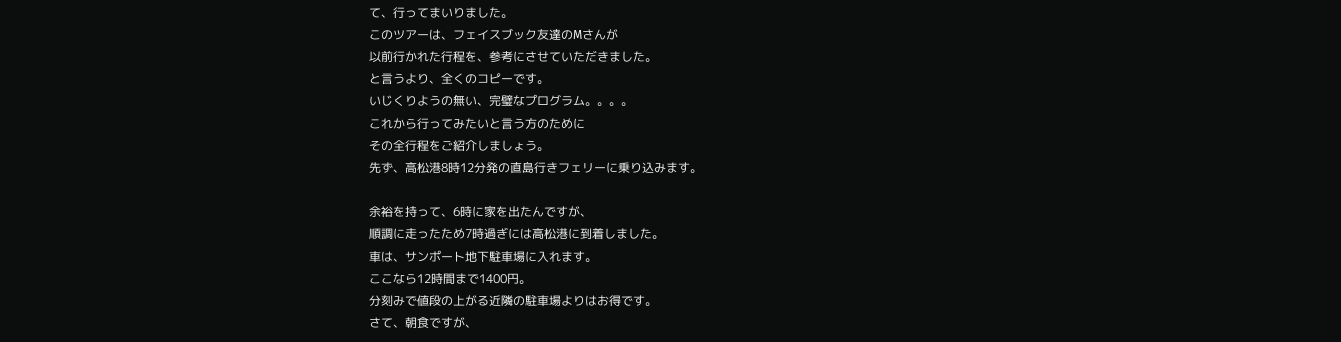て、行ってまいりました。
このツアーは、フェイスブック友達のMさんが
以前行かれた行程を、参考にさせていただきました。
と言うより、全くのコピーです。
いじくりようの無い、完璧なプログラム。。。。
これから行ってみたいと言う方のために
その全行程をご紹介しましょう。
先ず、高松港8時12分発の直島行きフェリーに乗り込みます。

余裕を持って、6時に家を出たんですが、
順調に走ったため7時過ぎには高松港に到着しました。
車は、サンポート地下駐車場に入れます。
ここなら12時間まで1400円。
分刻みで値段の上がる近隣の駐車場よりはお得です。
さて、朝食ですが、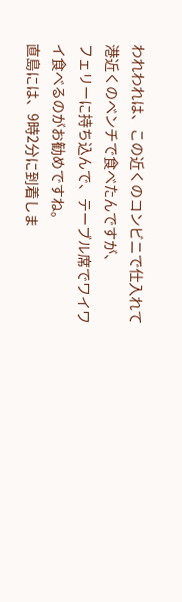われわれは、この近くのコンビニで仕入れて
港近くのベンチで食べたんですが、
フェリーに持ち込んで、テーブル席でワイワイ食べるのがお勧めですね。
直島には、9時2分に到着しま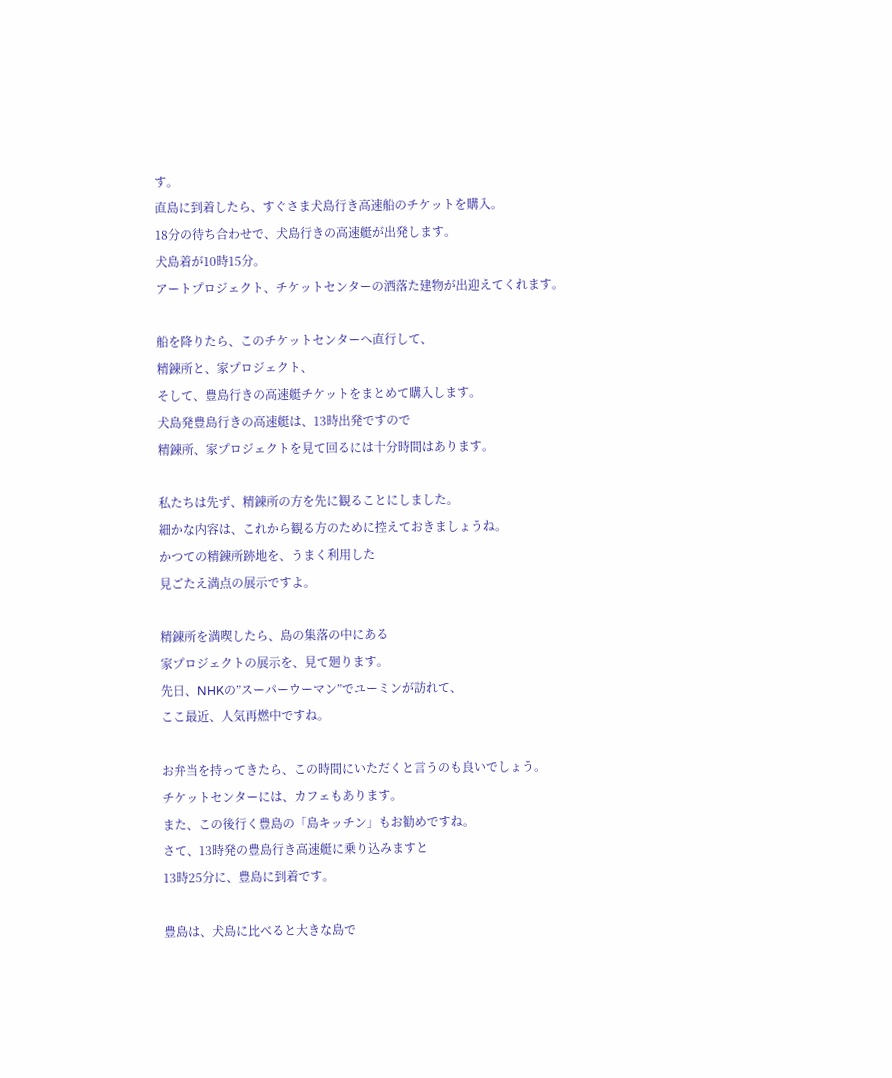す。
直島に到着したら、すぐさま犬島行き高速船のチケットを購入。
18分の待ち合わせで、犬島行きの高速艇が出発します。
犬島着が10時15分。
アートプロジェクト、チケットセンターの洒落た建物が出迎えてくれます。

船を降りたら、このチケットセンターへ直行して、
精錬所と、家プロジェクト、
そして、豊島行きの高速艇チケットをまとめて購入します。
犬島発豊島行きの高速艇は、13時出発ですので
精錬所、家プロジェクトを見て回るには十分時間はあります。

私たちは先ず、精錬所の方を先に観ることにしました。
細かな内容は、これから観る方のために控えておきましょうね。
かつての精錬所跡地を、うまく利用した
見ごたえ満点の展示ですよ。

精錬所を満喫したら、島の集落の中にある
家プロジェクトの展示を、見て廻ります。
先日、NHKの”スーパーウーマン”でユーミンが訪れて、
ここ最近、人気再燃中ですね。

お弁当を持ってきたら、この時間にいただくと言うのも良いでしょう。
チケットセンターには、カフェもあります。
また、この後行く豊島の「島キッチン」もお勧めですね。
さて、13時発の豊島行き高速艇に乗り込みますと
13時25分に、豊島に到着です。

豊島は、犬島に比べると大きな島で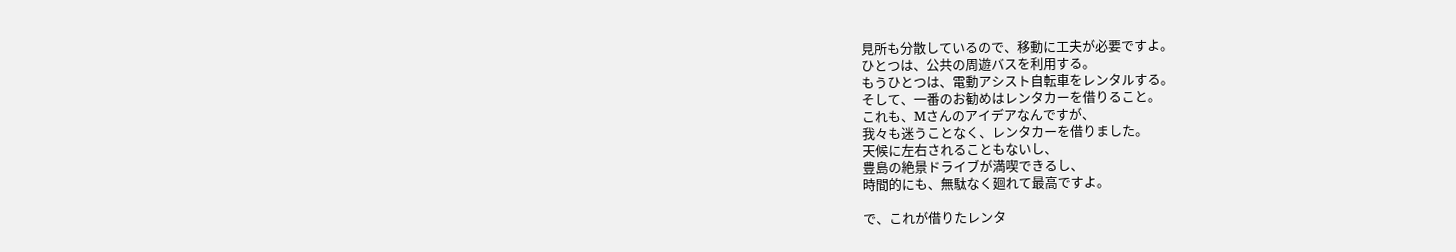見所も分散しているので、移動に工夫が必要ですよ。
ひとつは、公共の周遊バスを利用する。
もうひとつは、電動アシスト自転車をレンタルする。
そして、一番のお勧めはレンタカーを借りること。
これも、Mさんのアイデアなんですが、
我々も迷うことなく、レンタカーを借りました。
天候に左右されることもないし、
豊島の絶景ドライブが満喫できるし、
時間的にも、無駄なく廻れて最高ですよ。

で、これが借りたレンタ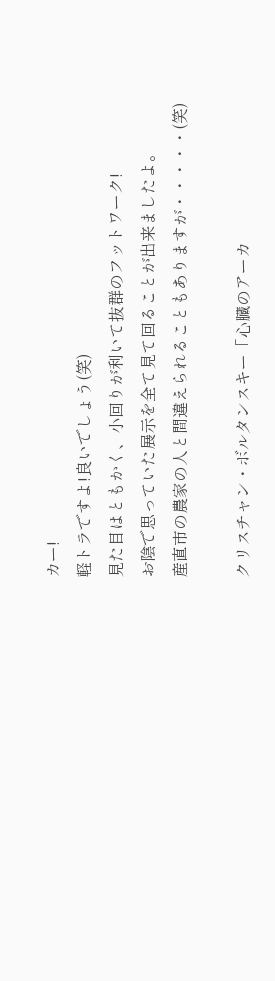カー!
軽トラですよ!良いでしょう(笑)
見た目はともかく、小回りが利いて抜群のフットワーク!
お陰で思っていた展示を全て見て回ることが出来ましたよ。
産直市の農家の人と間違えられることもありますが・・・・・(笑)

クリスチャン・ボルタンスキー「心臓のアーカ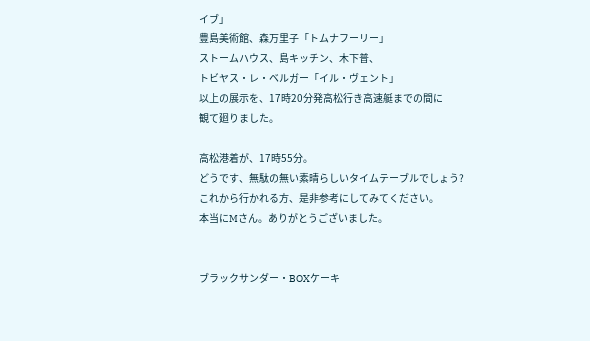イブ」
豊島美術館、森万里子「トムナフーリー」
ストームハウス、島キッチン、木下普、
トビヤス・レ・ベルガー「イル・ヴェント」
以上の展示を、17時20分発高松行き高速艇までの間に
観て廻りました。

高松港着が、17時55分。
どうです、無駄の無い素晴らしいタイムテーブルでしょう?
これから行かれる方、是非参考にしてみてください。
本当にMさん。ありがとうございました。


ブラックサンダー・BOXケーキ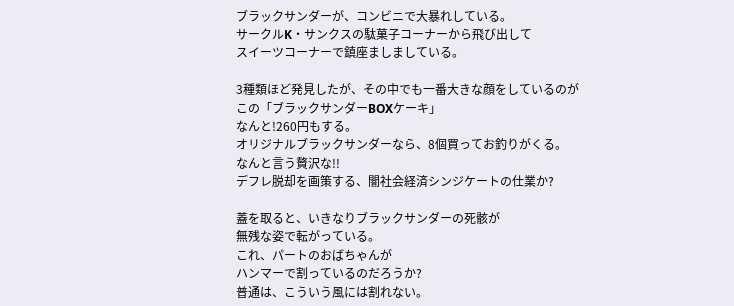ブラックサンダーが、コンビニで大暴れしている。
サークルK・サンクスの駄菓子コーナーから飛び出して
スイーツコーナーで鎮座ましましている。

3種類ほど発見したが、その中でも一番大きな顔をしているのが
この「ブラックサンダーBOXケーキ」
なんと!260円もする。
オリジナルブラックサンダーなら、8個買ってお釣りがくる。
なんと言う贅沢な!!
デフレ脱却を画策する、闇社会経済シンジケートの仕業か?

蓋を取ると、いきなりブラックサンダーの死骸が
無残な姿で転がっている。
これ、パートのおばちゃんが
ハンマーで割っているのだろうか?
普通は、こういう風には割れない。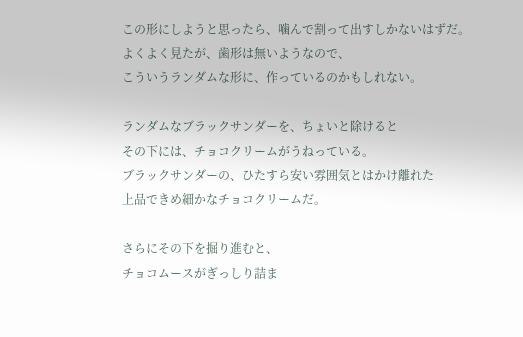この形にしようと思ったら、噛んで割って出すしかないはずだ。
よくよく見たが、歯形は無いようなので、
こういうランダムな形に、作っているのかもしれない。

ランダムなブラックサンダーを、ちょいと除けると
その下には、チョコクリームがうねっている。
ブラックサンダーの、ひたすら安い雰囲気とはかけ離れた
上品できめ細かなチョコクリームだ。

さらにその下を掘り進むと、
チョコムースがぎっしり詰ま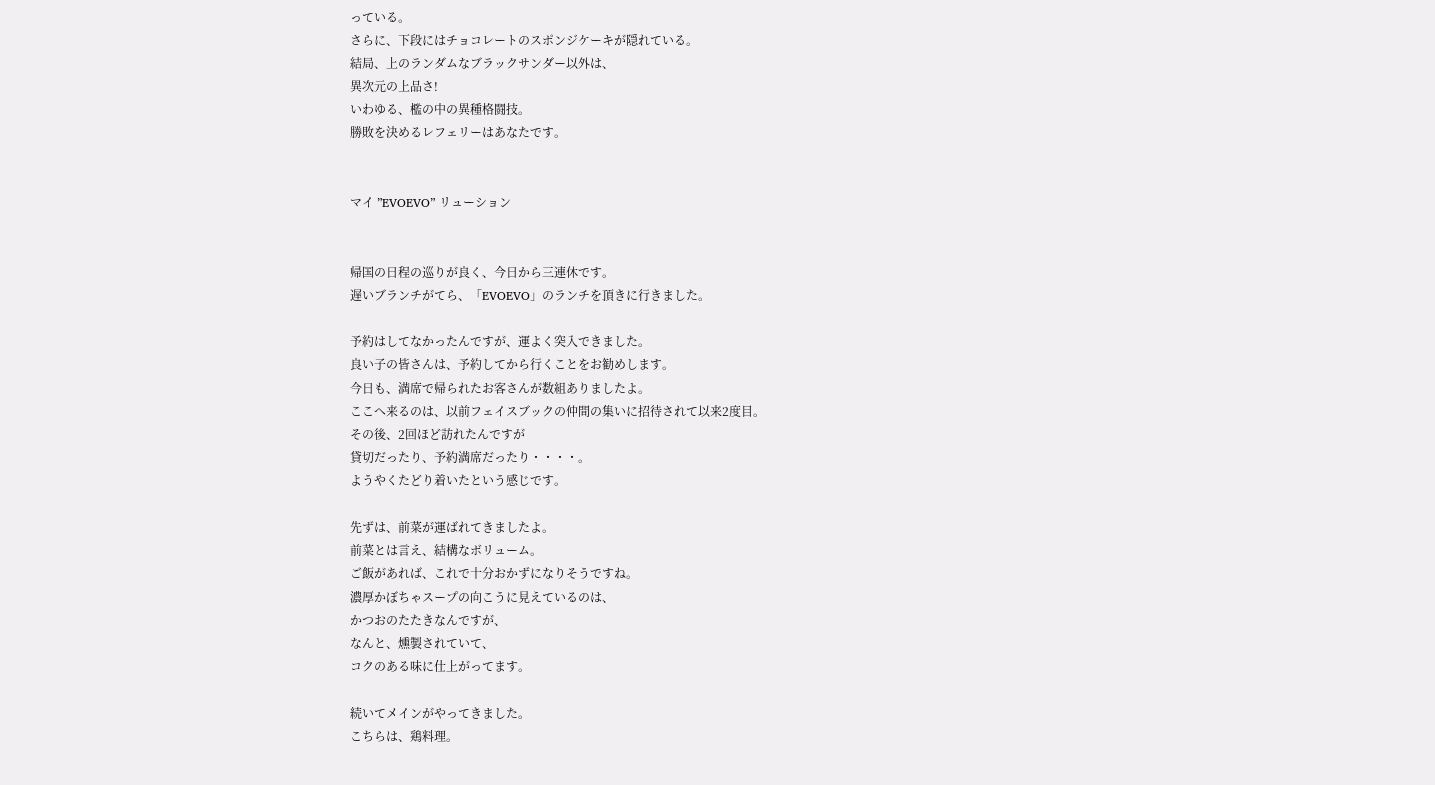っている。
さらに、下段にはチョコレートのスポンジケーキが隠れている。
結局、上のランダムなブラックサンダー以外は、
異次元の上品さ!
いわゆる、檻の中の異種格闘技。
勝敗を決めるレフェリーはあなたです。


マイ ”EVOEVO” リューション


帰国の日程の巡りが良く、今日から三連休です。
遅いブランチがてら、「EVOEVO」のランチを頂きに行きました。

予約はしてなかったんですが、運よく突入できました。
良い子の皆さんは、予約してから行くことをお勧めします。
今日も、満席で帰られたお客さんが数組ありましたよ。
ここへ来るのは、以前フェイスブックの仲間の集いに招待されて以来2度目。
その後、2回ほど訪れたんですが
貸切だったり、予約満席だったり・・・・。
ようやくたどり着いたという感じです。

先ずは、前菜が運ばれてきましたよ。
前菜とは言え、結構なボリューム。
ご飯があれば、これで十分おかずになりそうですね。
濃厚かぼちゃスープの向こうに見えているのは、
かつおのたたきなんですが、
なんと、燻製されていて、
コクのある味に仕上がってます。

続いてメインがやってきました。
こちらは、鶏料理。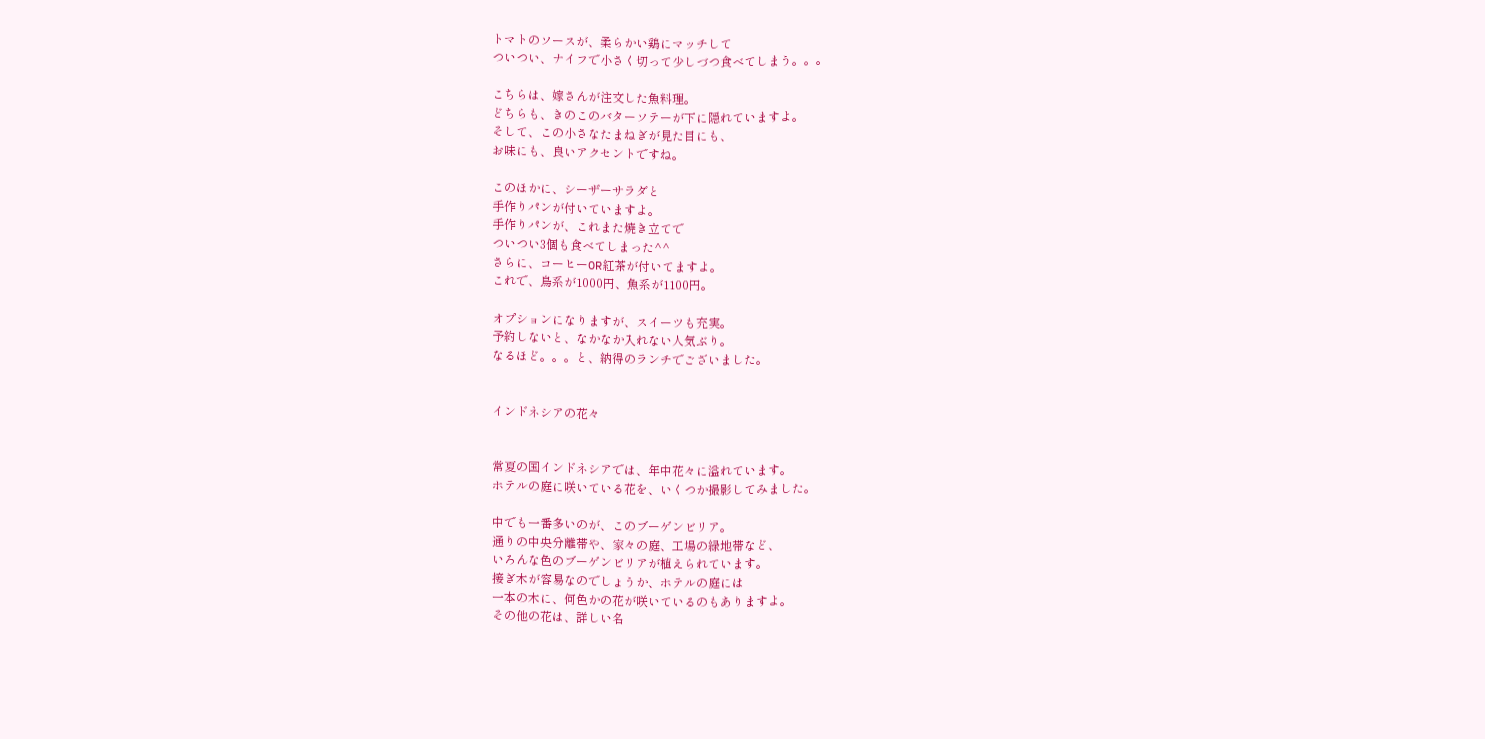トマトのソースが、柔らかい鶏にマッチして
ついつい、ナイフで小さく切って少しづつ食べてしまう。。。

こちらは、嫁さんが注文した魚料理。
どちらも、きのこのバターソテーが下に隠れていますよ。
そして、この小さなたまねぎが見た目にも、
お味にも、良いアクセントですね。

このほかに、シーザーサラダと
手作りパンが付いていますよ。
手作りパンが、これまた焼き立てで
ついつい3個も食べてしまった^^
さらに、コーヒーOR紅茶が付いてますよ。
これで、鳥系が1000円、魚系が1100円。

オプションになりますが、スイーツも充実。
予約しないと、なかなか入れない人気ぶり。
なるほど。。。と、納得のランチでございました。


インドネシアの花々


常夏の国インドネシアでは、年中花々に溢れています。
ホテルの庭に咲いている花を、いくつか撮影してみました。

中でも一番多いのが、このブーゲンビリア。
通りの中央分離帯や、家々の庭、工場の緑地帯など、
いろんな色のブーゲンビリアが植えられています。
接ぎ木が容易なのでしょうか、ホテルの庭には
一本の木に、何色かの花が咲いているのもありますよ。
その他の花は、詳しい名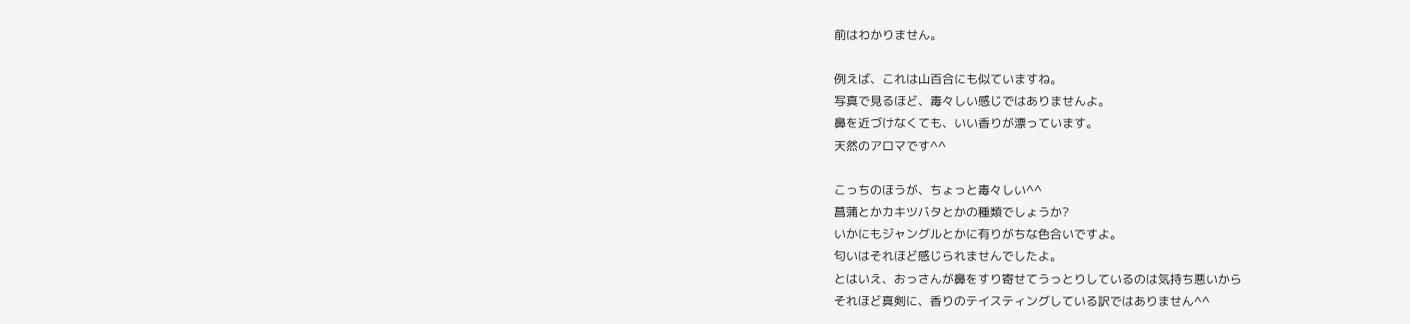前はわかりません。

例えば、これは山百合にも似ていますね。
写真で見るほど、毒々しい感じではありませんよ。
鼻を近づけなくても、いい香りが漂っています。
天然のアロマです^^

こっちのほうが、ちょっと毒々しい^^
菖蒲とかカキツバタとかの種類でしょうか?
いかにもジャングルとかに有りがちな色合いですよ。
匂いはそれほど感じられませんでしたよ。
とはいえ、おっさんが鼻をすり寄せてうっとりしているのは気持ち悪いから
それほど真剣に、香りのテイスティングしている訳ではありません^^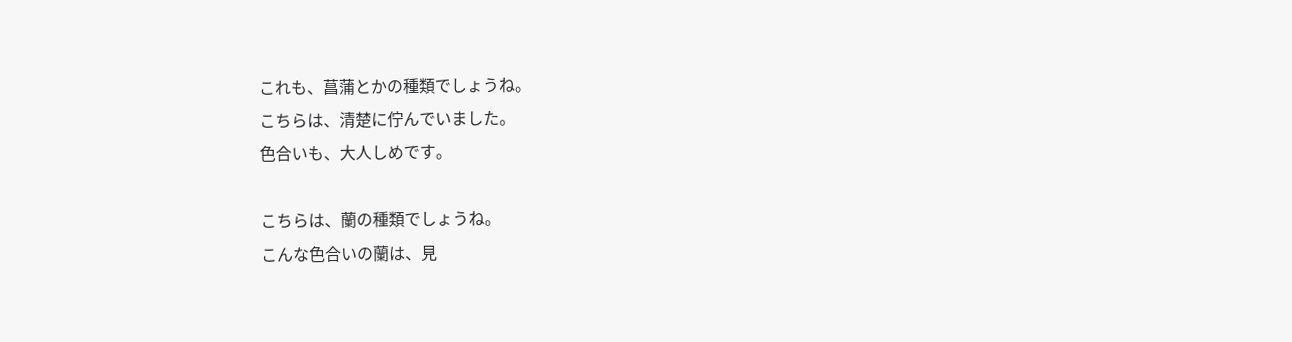これも、菖蒲とかの種類でしょうね。
こちらは、清楚に佇んでいました。
色合いも、大人しめです。

こちらは、蘭の種類でしょうね。
こんな色合いの蘭は、見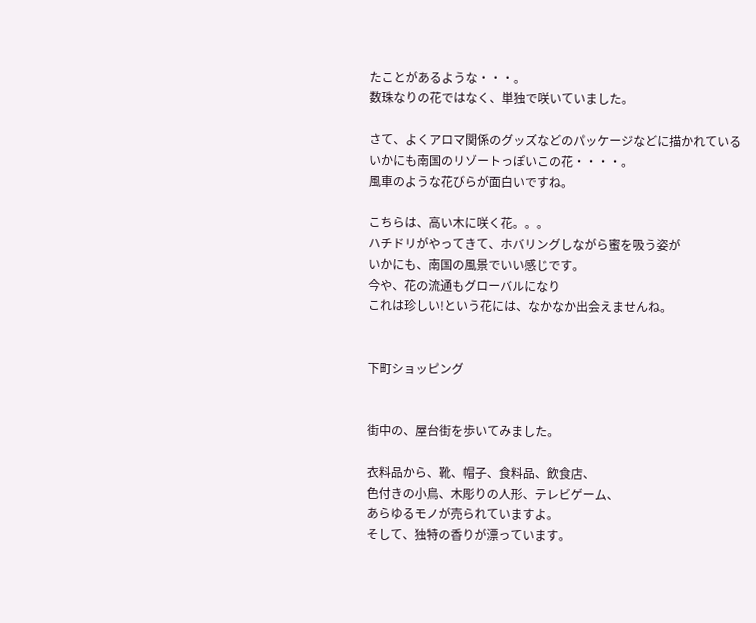たことがあるような・・・。
数珠なりの花ではなく、単独で咲いていました。

さて、よくアロマ関係のグッズなどのパッケージなどに描かれている
いかにも南国のリゾートっぽいこの花・・・・。
風車のような花びらが面白いですね。

こちらは、高い木に咲く花。。。
ハチドリがやってきて、ホバリングしながら蜜を吸う姿が
いかにも、南国の風景でいい感じです。
今や、花の流通もグローバルになり
これは珍しい!という花には、なかなか出会えませんね。


下町ショッピング


街中の、屋台街を歩いてみました。

衣料品から、靴、帽子、食料品、飲食店、
色付きの小鳥、木彫りの人形、テレビゲーム、
あらゆるモノが売られていますよ。
そして、独特の香りが漂っています。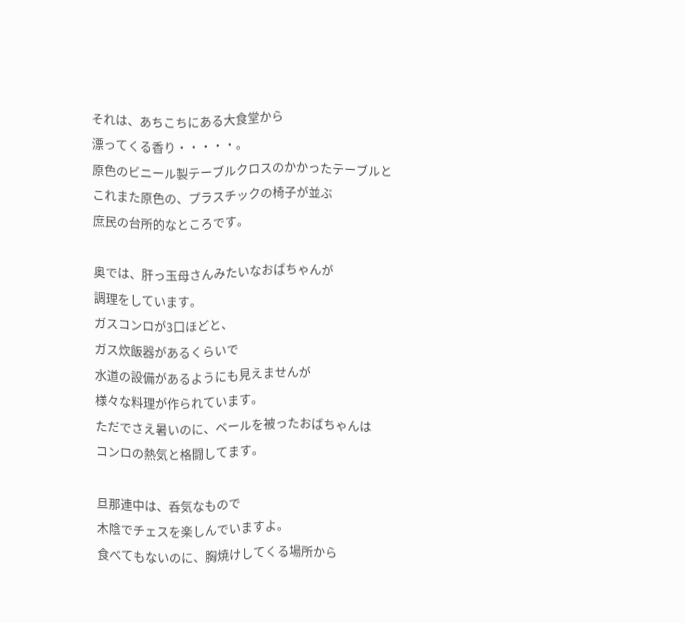それは、あちこちにある大食堂から
漂ってくる香り・・・・・。
原色のビニール製テーブルクロスのかかったテーブルと
これまた原色の、プラスチックの椅子が並ぶ
庶民の台所的なところです。

奥では、肝っ玉母さんみたいなおばちゃんが
調理をしています。
ガスコンロが3口ほどと、
ガス炊飯器があるくらいで
水道の設備があるようにも見えませんが
様々な料理が作られています。
ただでさえ暑いのに、ベールを被ったおばちゃんは
コンロの熱気と格闘してます。

旦那連中は、呑気なもので
木陰でチェスを楽しんでいますよ。
食べてもないのに、胸焼けしてくる場所から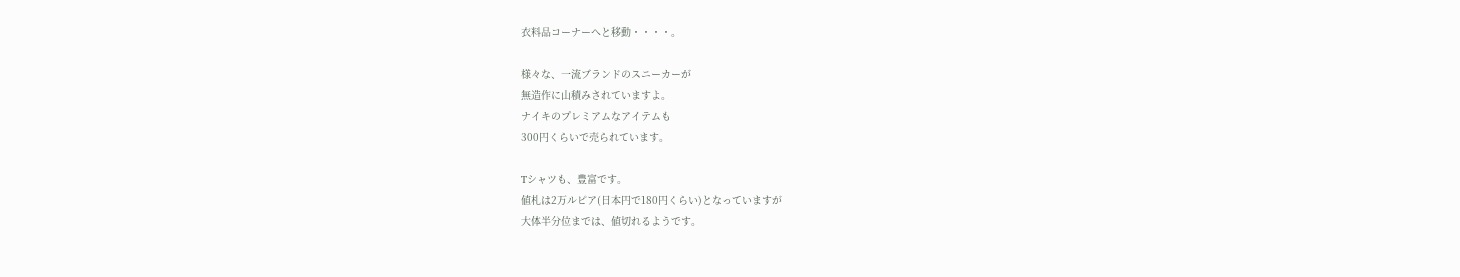衣料品コーナーへと移動・・・・。

様々な、一流ブランドのスニーカーが
無造作に山積みされていますよ。
ナイキのプレミアムなアイテムも
300円くらいで売られています。

Tシャツも、豊富です。
値札は2万ルピア(日本円で180円くらい)となっていますが
大体半分位までは、値切れるようです。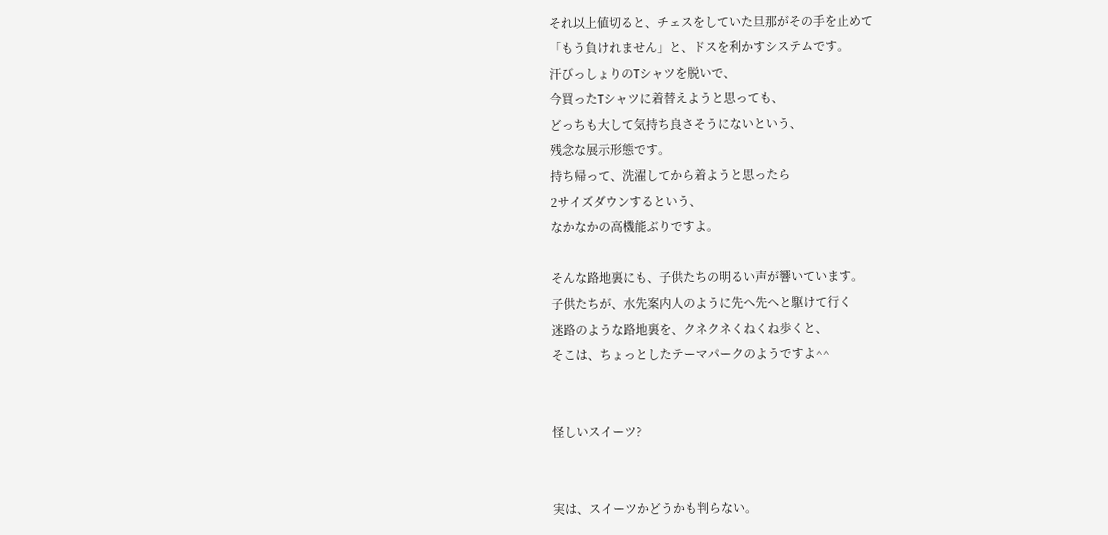それ以上値切ると、チェスをしていた旦那がその手を止めて
「もう負けれません」と、ドスを利かすシステムです。
汗びっしょりのTシャツを脱いで、
今買ったTシャツに着替えようと思っても、
どっちも大して気持ち良さそうにないという、
残念な展示形態です。
持ち帰って、洗濯してから着ようと思ったら
2サイズダウンするという、
なかなかの高機能ぶりですよ。

そんな路地裏にも、子供たちの明るい声が響いています。
子供たちが、水先案内人のように先へ先へと駆けて行く
迷路のような路地裏を、クネクネくねくね歩くと、
そこは、ちょっとしたテーマパークのようですよ^^


怪しいスイーツ?


実は、スイーツかどうかも判らない。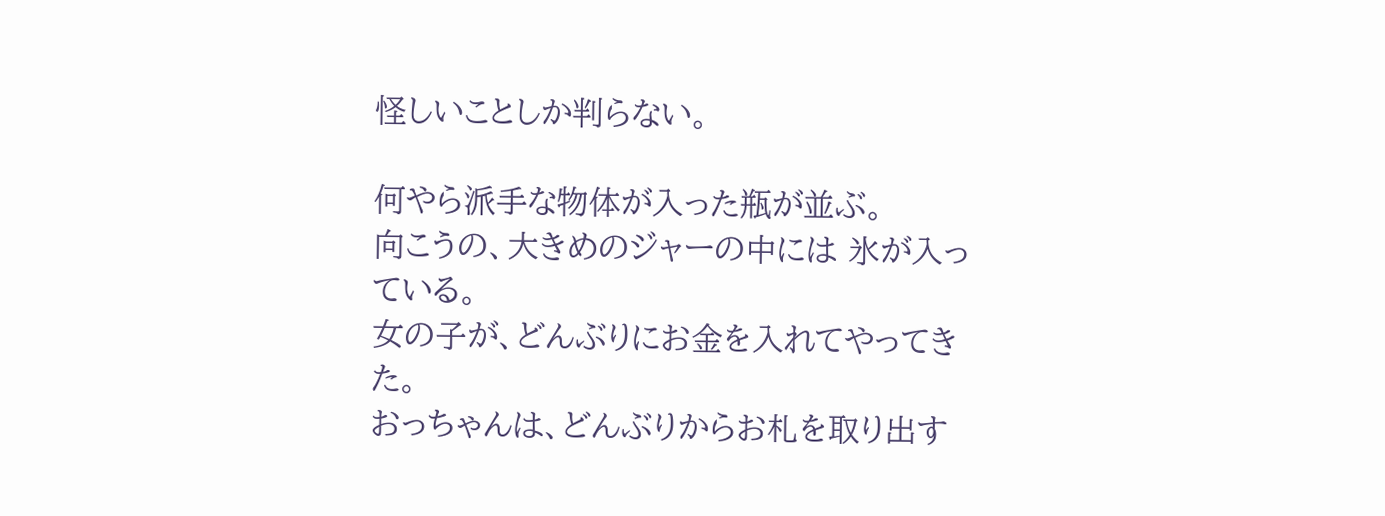怪しいことしか判らない。

何やら派手な物体が入った瓶が並ぶ。
向こうの、大きめのジャーの中には 氷が入っている。
女の子が、どんぶりにお金を入れてやってきた。
おっちゃんは、どんぶりからお札を取り出す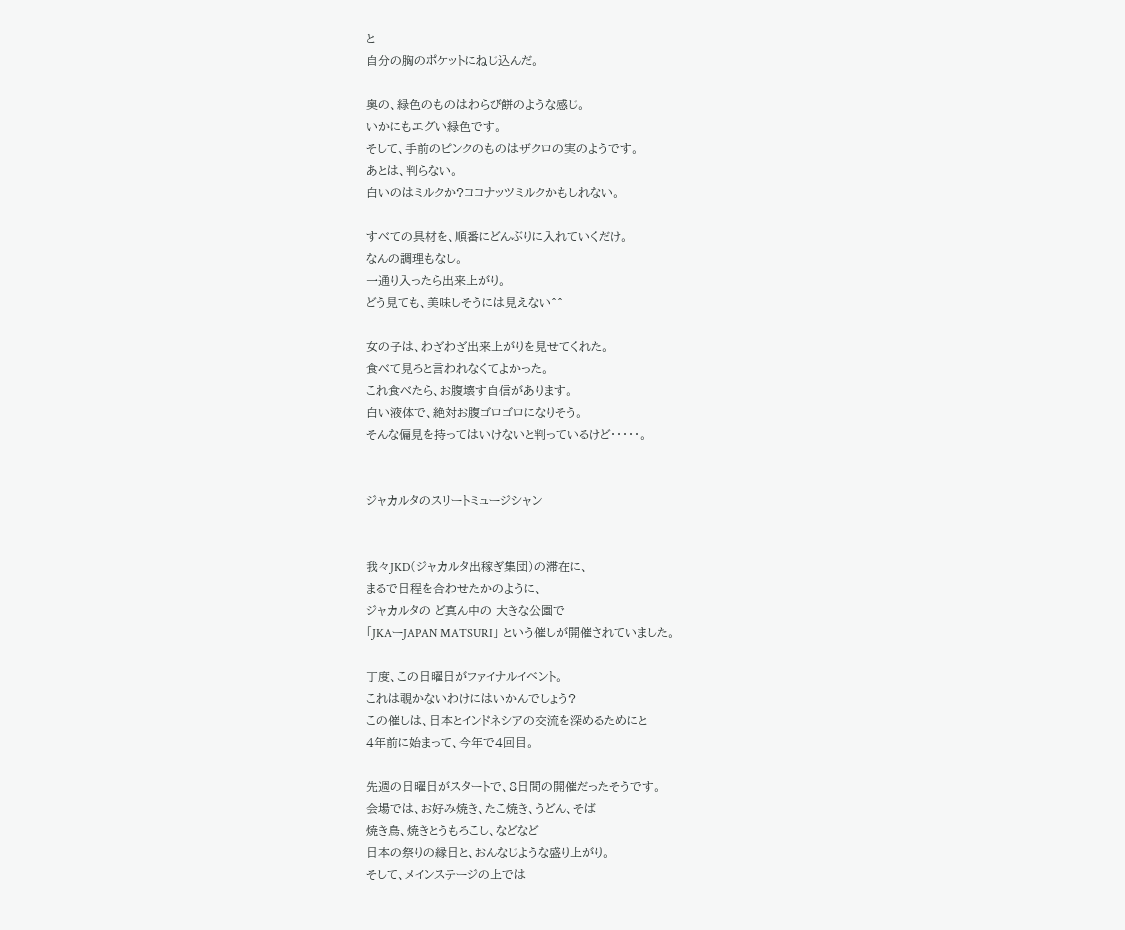と
自分の胸のポケットにねじ込んだ。

奥の、緑色のものはわらび餅のような感じ。
いかにもエグい緑色です。
そして、手前のピンクのものはザクロの実のようです。
あとは、判らない。
白いのはミルクか?ココナッツミルクかもしれない。

すべての具材を、順番にどんぶりに入れていくだけ。
なんの調理もなし。
一通り入ったら出来上がり。
どう見ても、美味しそうには見えない^^

女の子は、わざわざ出来上がりを見せてくれた。
食べて見ろと言われなくてよかった。
これ食べたら、お腹壊す自信があります。
白い液体で、絶対お腹ゴロゴロになりそう。
そんな偏見を持ってはいけないと判っているけど・・・・・。


ジャカルタのスリートミュージシャン


我々JKD(ジャカルタ出稼ぎ集団)の滞在に、
まるで日程を合わせたかのように、
ジャカルタの ど真ん中の 大きな公園で
「JKAーJAPAN MATSURI」 という催しが開催されていました。

丁度、この日曜日がファイナルイベント。
これは覗かないわけにはいかんでしょう?
この催しは、日本とインドネシアの交流を深めるためにと
4年前に始まって、今年で4回目。

先週の日曜日がスタートで、8日間の開催だったそうです。
会場では、お好み焼き、たこ焼き、うどん、そば
焼き鳥、焼きとうもろこし、などなど
日本の祭りの縁日と、おんなじような盛り上がり。
そして、メインステージの上では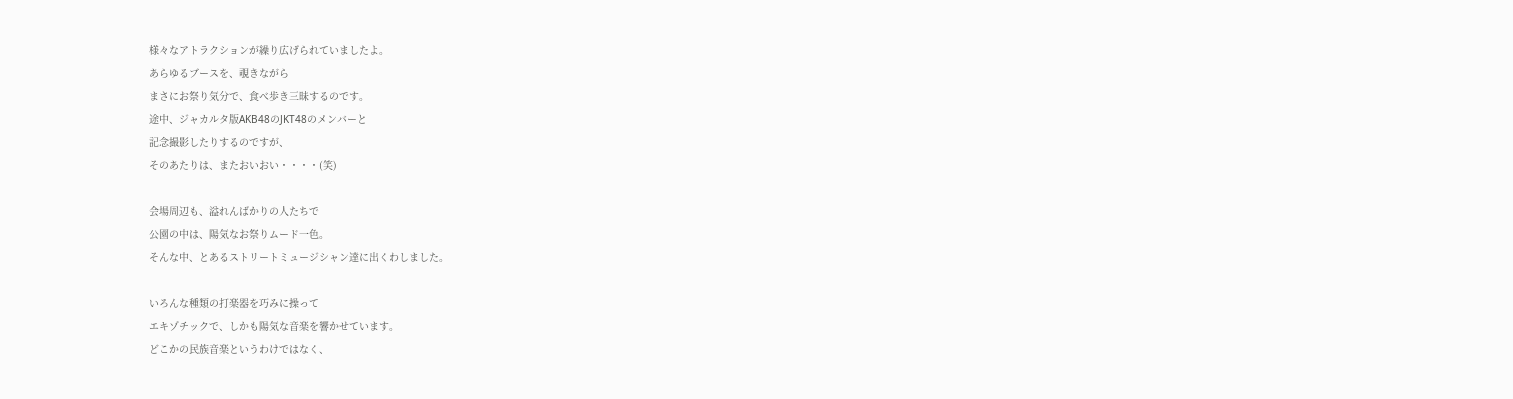様々なアトラクションが繰り広げられていましたよ。
あらゆるブースを、覗きながら
まさにお祭り気分で、食べ歩き三昧するのです。
途中、ジャカルタ版AKB48のJKT48のメンバーと
記念撮影したりするのですが、
そのあたりは、またおいおい・・・・(笑)

会場周辺も、溢れんばかりの人たちで
公園の中は、陽気なお祭りムード一色。
そんな中、とあるストリートミュージシャン達に出くわしました。

いろんな種類の打楽器を巧みに操って
エキゾチックで、しかも陽気な音楽を響かせています。
どこかの民族音楽というわけではなく、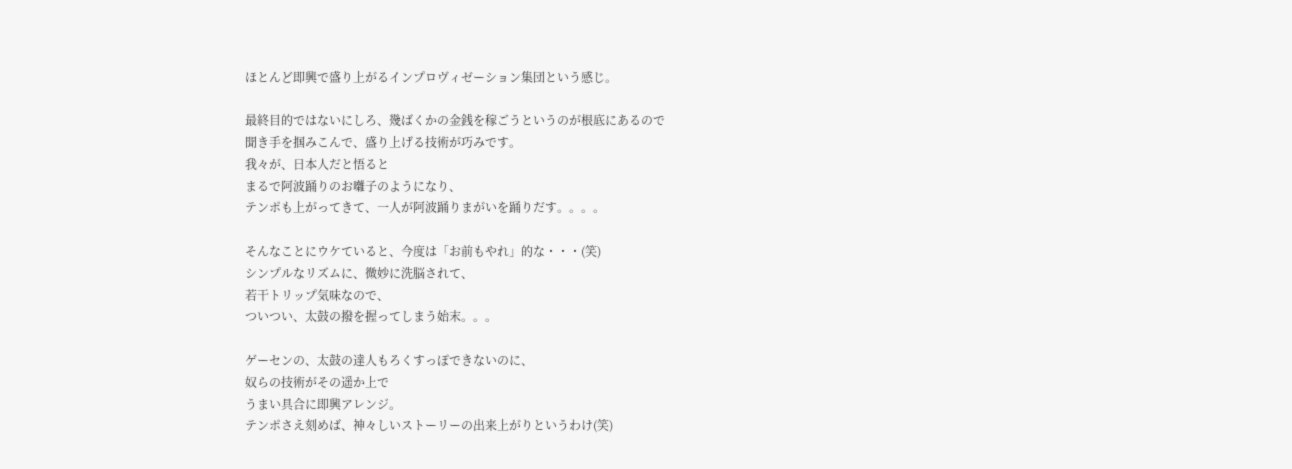ほとんど即興で盛り上がるインプロヴィゼーション集団という感じ。

最終目的ではないにしろ、幾ばくかの金銭を稼ごうというのが根底にあるので
聞き手を掴みこんで、盛り上げる技術が巧みです。
我々が、日本人だと悟ると
まるで阿波踊りのお囃子のようになり、
テンポも上がってきて、一人が阿波踊りまがいを踊りだす。。。。

そんなことにウケていると、今度は「お前もやれ」的な・・・(笑)
シンプルなリズムに、微妙に洗脳されて、
若干トリップ気味なので、
ついつい、太鼓の撥を握ってしまう始末。。。

ゲーセンの、太鼓の達人もろくすっぽできないのに、
奴らの技術がその遥か上で
うまい具合に即興アレンジ。
テンポさえ刻めば、神々しいストーリーの出来上がりというわけ(笑)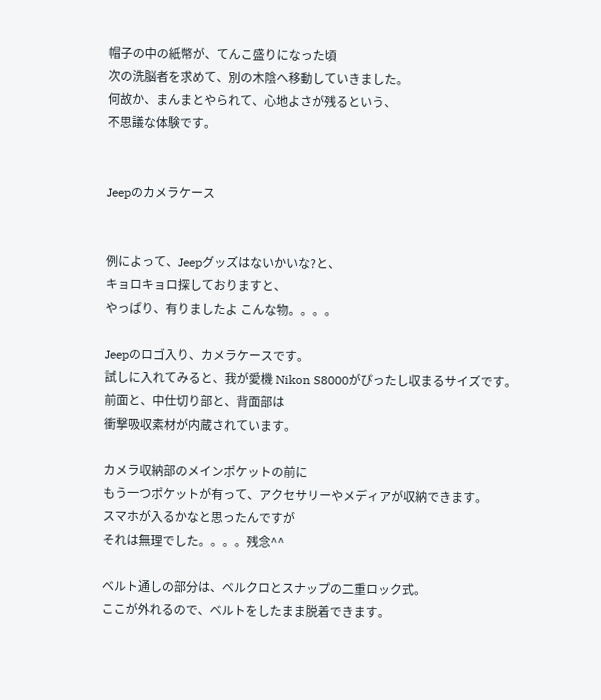帽子の中の紙幣が、てんこ盛りになった頃
次の洗脳者を求めて、別の木陰へ移動していきました。
何故か、まんまとやられて、心地よさが残るという、
不思議な体験です。


Jeepのカメラケース


例によって、Jeepグッズはないかいな?と、
キョロキョロ探しておりますと、
やっぱり、有りましたよ こんな物。。。。

Jeepのロゴ入り、カメラケースです。
試しに入れてみると、我が愛機 Nikon S8000がぴったし収まるサイズです。
前面と、中仕切り部と、背面部は
衝撃吸収素材が内蔵されています。

カメラ収納部のメインポケットの前に
もう一つポケットが有って、アクセサリーやメディアが収納できます。
スマホが入るかなと思ったんですが
それは無理でした。。。。残念^^

ベルト通しの部分は、ベルクロとスナップの二重ロック式。
ここが外れるので、ベルトをしたまま脱着できます。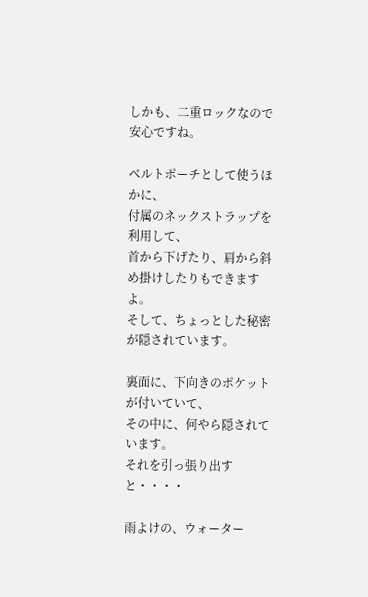しかも、二重ロックなので安心ですね。

ベルトポーチとして使うほかに、
付属のネックストラップを利用して、
首から下げたり、肩から斜め掛けしたりもできますよ。
そして、ちょっとした秘密が隠されています。

裏面に、下向きのポケットが付いていて、
その中に、何やら隠されています。
それを引っ張り出すと・・・・

雨よけの、ウォーター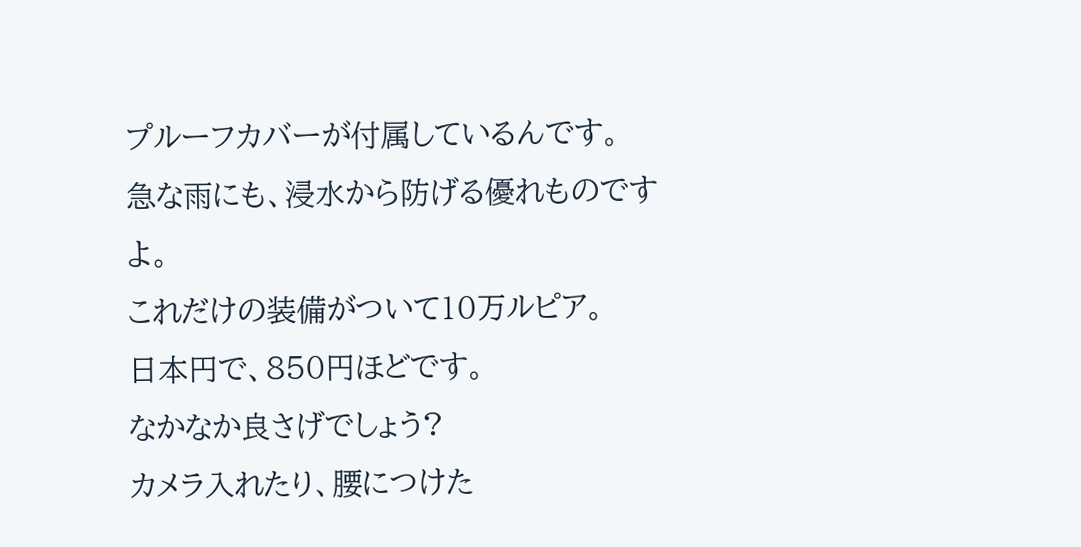プルーフカバーが付属しているんです。
急な雨にも、浸水から防げる優れものですよ。
これだけの装備がついて10万ルピア。
日本円で、850円ほどです。
なかなか良さげでしょう?
カメラ入れたり、腰につけた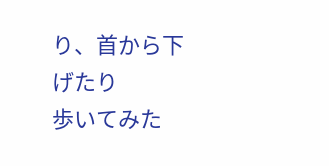り、首から下げたり
歩いてみた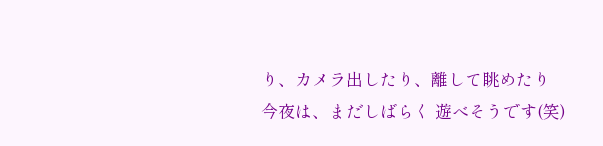り、カメラ出したり、離して眺めたり
今夜は、まだしばらく 遊べそうです(笑)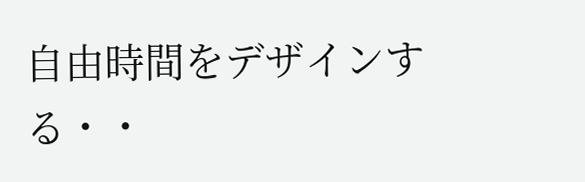自由時間をデザインする・・